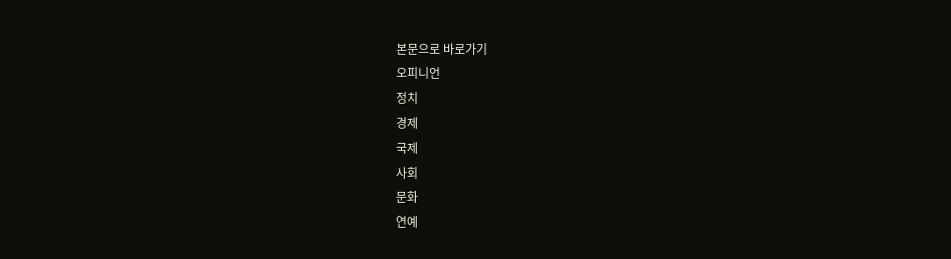본문으로 바로가기
오피니언
정치
경제
국제
사회
문화
연예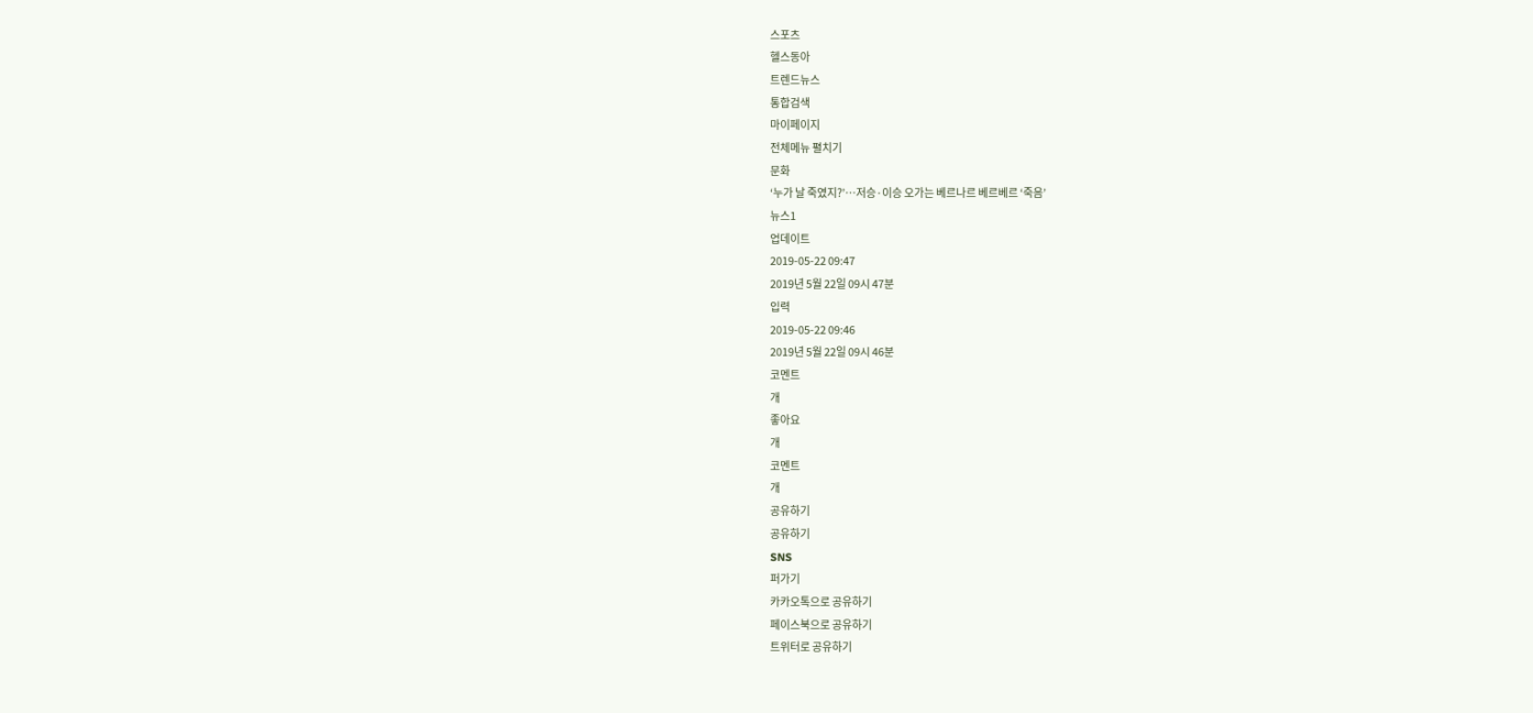스포츠
헬스동아
트렌드뉴스
통합검색
마이페이지
전체메뉴 펼치기
문화
‘누가 날 죽였지?’…저승·이승 오가는 베르나르 베르베르 ‘죽음’
뉴스1
업데이트
2019-05-22 09:47
2019년 5월 22일 09시 47분
입력
2019-05-22 09:46
2019년 5월 22일 09시 46분
코멘트
개
좋아요
개
코멘트
개
공유하기
공유하기
SNS
퍼가기
카카오톡으로 공유하기
페이스북으로 공유하기
트위터로 공유하기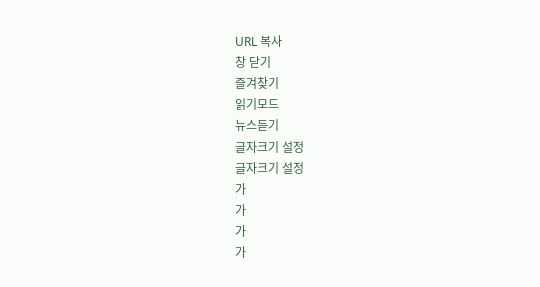URL 복사
창 닫기
즐겨찾기
읽기모드
뉴스듣기
글자크기 설정
글자크기 설정
가
가
가
가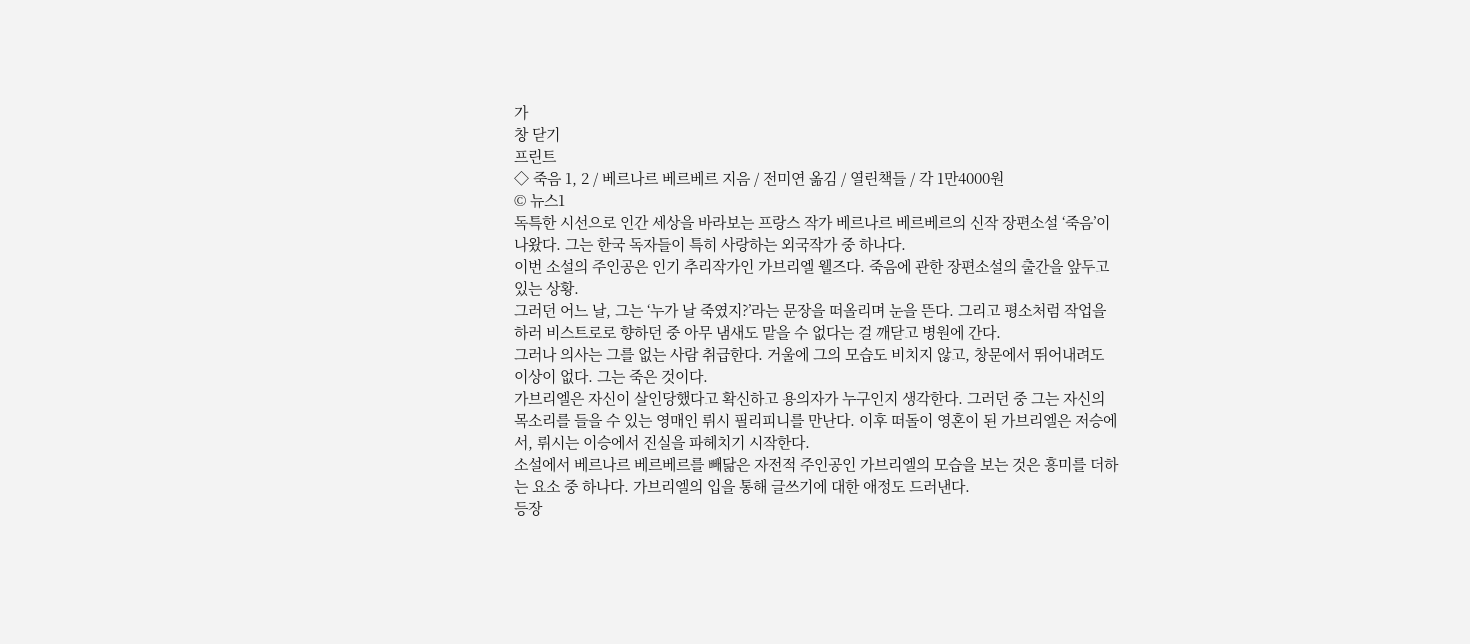가
창 닫기
프린트
◇ 죽음 1, 2 / 베르나르 베르베르 지음 / 전미연 옮김 / 열린책들 / 각 1만4000원
© 뉴스1
독특한 시선으로 인간 세상을 바라보는 프랑스 작가 베르나르 베르베르의 신작 장편소설 ‘죽음’이 나왔다. 그는 한국 독자들이 특히 사랑하는 외국작가 중 하나다.
이번 소설의 주인공은 인기 추리작가인 가브리엘 웰즈다. 죽음에 관한 장편소설의 출간을 앞두고 있는 상황.
그러던 어느 날, 그는 ‘누가 날 죽였지?’라는 문장을 떠올리며 눈을 뜬다. 그리고 평소처럼 작업을 하러 비스트로로 향하던 중 아무 냄새도 맡을 수 없다는 걸 깨닫고 병원에 간다.
그러나 의사는 그를 없는 사람 취급한다. 거울에 그의 모습도 비치지 않고, 창문에서 뛰어내려도 이상이 없다. 그는 죽은 것이다.
가브리엘은 자신이 살인당했다고 확신하고 용의자가 누구인지 생각한다. 그러던 중 그는 자신의 목소리를 들을 수 있는 영매인 뤼시 필리피니를 만난다. 이후 떠돌이 영혼이 된 가브리엘은 저승에서, 뤼시는 이승에서 진실을 파헤치기 시작한다.
소설에서 베르나르 베르베르를 빼닮은 자전적 주인공인 가브리엘의 모습을 보는 것은 흥미를 더하는 요소 중 하나다. 가브리엘의 입을 통해 글쓰기에 대한 애정도 드러낸다.
등장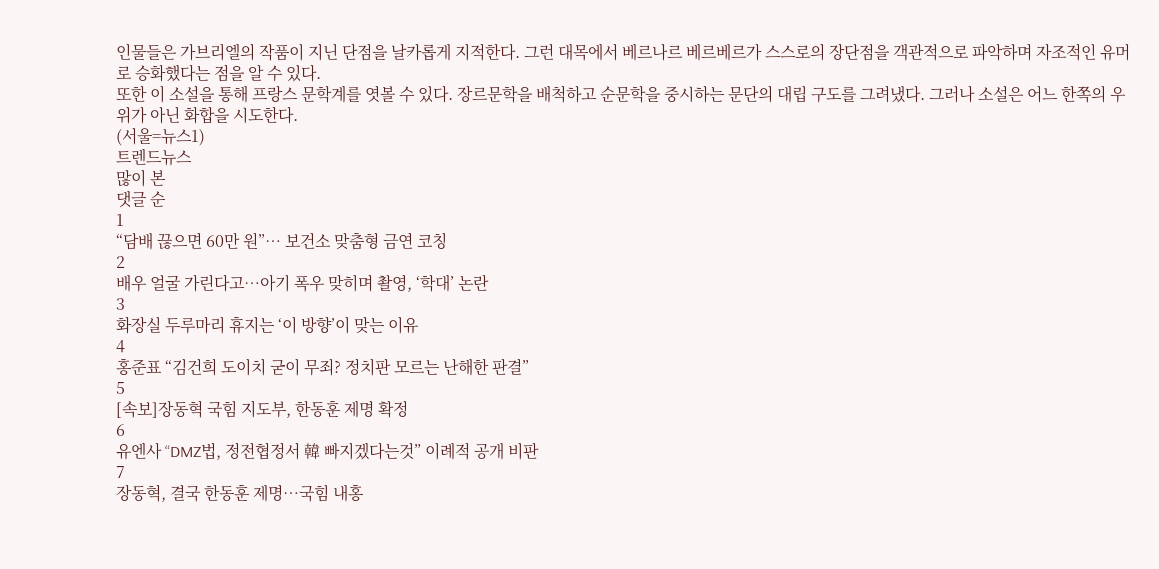인물들은 가브리엘의 작품이 지닌 단점을 날카롭게 지적한다. 그런 대목에서 베르나르 베르베르가 스스로의 장단점을 객관적으로 파악하며 자조적인 유머로 승화했다는 점을 알 수 있다.
또한 이 소설을 통해 프랑스 문학계를 엿볼 수 있다. 장르문학을 배척하고 순문학을 중시하는 문단의 대립 구도를 그려냈다. 그러나 소설은 어느 한쪽의 우위가 아닌 화합을 시도한다.
(서울=뉴스1)
트렌드뉴스
많이 본
댓글 순
1
“담배 끊으면 60만 원”… 보건소 맞춤형 금연 코칭
2
배우 얼굴 가린다고…아기 폭우 맞히며 촬영, ‘학대’ 논란
3
화장실 두루마리 휴지는 ‘이 방향’이 맞는 이유
4
홍준표 “김건희 도이치 굳이 무죄? 정치판 모르는 난해한 판결”
5
[속보]장동혁 국힘 지도부, 한동훈 제명 확정
6
유엔사 “DMZ법, 정전협정서 韓 빠지겠다는것” 이례적 공개 비판
7
장동혁, 결국 한동훈 제명…국힘 내홍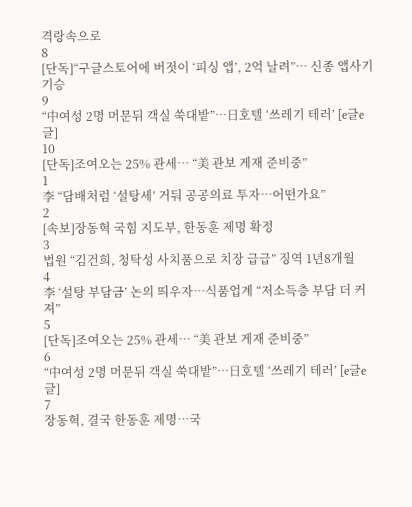격랑속으로
8
[단독]“구글스토어에 버젓이 ‘피싱 앱’, 2억 날려”… 신종 앱사기 기승
9
“中여성 2명 머문뒤 객실 쑥대밭”…日호텔 ‘쓰레기 테러’ [e글e글]
10
[단독]조여오는 25% 관세… “美 관보 게재 준비중”
1
李 “담배처럼 ‘설탕세’ 거둬 공공의료 투자…어떤가요”
2
[속보]장동혁 국힘 지도부, 한동훈 제명 확정
3
법원 “김건희, 청탁성 사치품으로 치장 급급” 징역 1년8개월
4
李 ‘설탕 부담금’ 논의 띄우자…식품업계 “저소득층 부담 더 커져”
5
[단독]조여오는 25% 관세… “美 관보 게재 준비중”
6
“中여성 2명 머문뒤 객실 쑥대밭”…日호텔 ‘쓰레기 테러’ [e글e글]
7
장동혁, 결국 한동훈 제명…국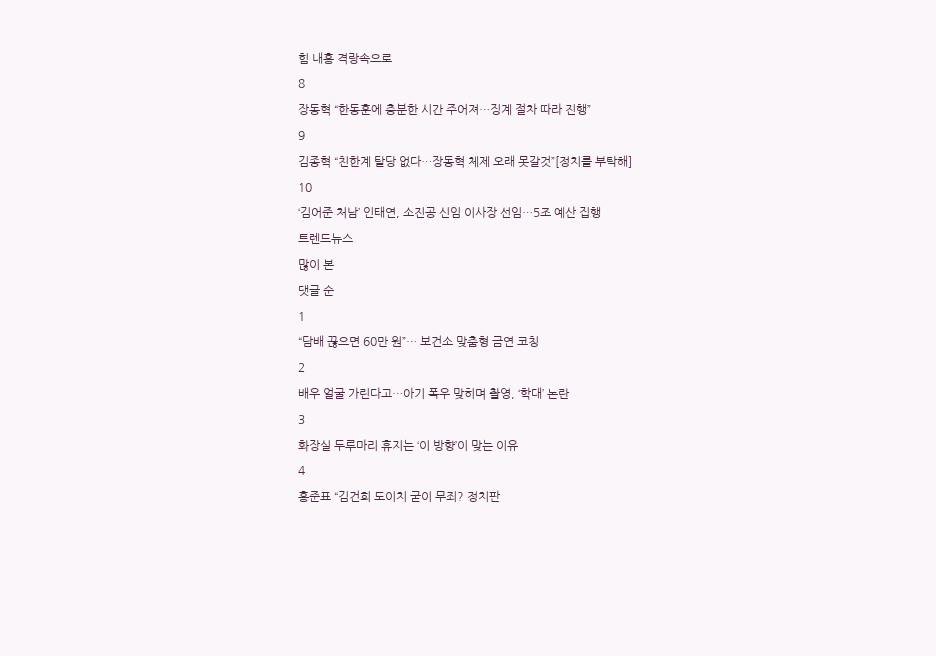힘 내홍 격랑속으로
8
장동혁 “한동훈에 충분한 시간 주어져…징계 절차 따라 진행”
9
김종혁 “친한계 탈당 없다…장동혁 체제 오래 못갈것”[정치를 부탁해]
10
‘김어준 처남’ 인태연, 소진공 신임 이사장 선임…5조 예산 집행
트렌드뉴스
많이 본
댓글 순
1
“담배 끊으면 60만 원”… 보건소 맞춤형 금연 코칭
2
배우 얼굴 가린다고…아기 폭우 맞히며 촬영, ‘학대’ 논란
3
화장실 두루마리 휴지는 ‘이 방향’이 맞는 이유
4
홍준표 “김건희 도이치 굳이 무죄? 정치판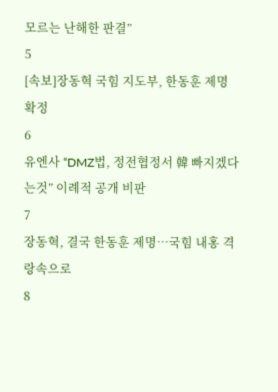모르는 난해한 판결”
5
[속보]장동혁 국힘 지도부, 한동훈 제명 확정
6
유엔사 “DMZ법, 정전협정서 韓 빠지겠다는것” 이례적 공개 비판
7
장동혁, 결국 한동훈 제명…국힘 내홍 격랑속으로
8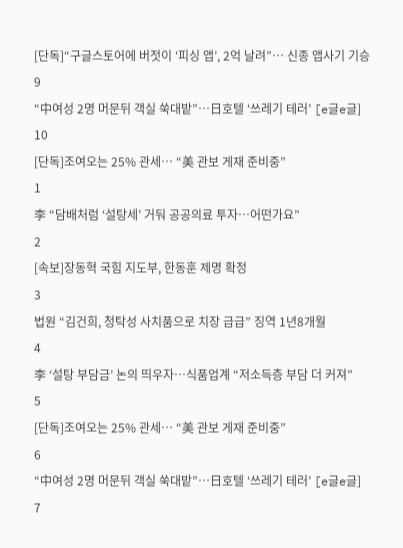[단독]“구글스토어에 버젓이 ‘피싱 앱’, 2억 날려”… 신종 앱사기 기승
9
“中여성 2명 머문뒤 객실 쑥대밭”…日호텔 ‘쓰레기 테러’ [e글e글]
10
[단독]조여오는 25% 관세… “美 관보 게재 준비중”
1
李 “담배처럼 ‘설탕세’ 거둬 공공의료 투자…어떤가요”
2
[속보]장동혁 국힘 지도부, 한동훈 제명 확정
3
법원 “김건희, 청탁성 사치품으로 치장 급급” 징역 1년8개월
4
李 ‘설탕 부담금’ 논의 띄우자…식품업계 “저소득층 부담 더 커져”
5
[단독]조여오는 25% 관세… “美 관보 게재 준비중”
6
“中여성 2명 머문뒤 객실 쑥대밭”…日호텔 ‘쓰레기 테러’ [e글e글]
7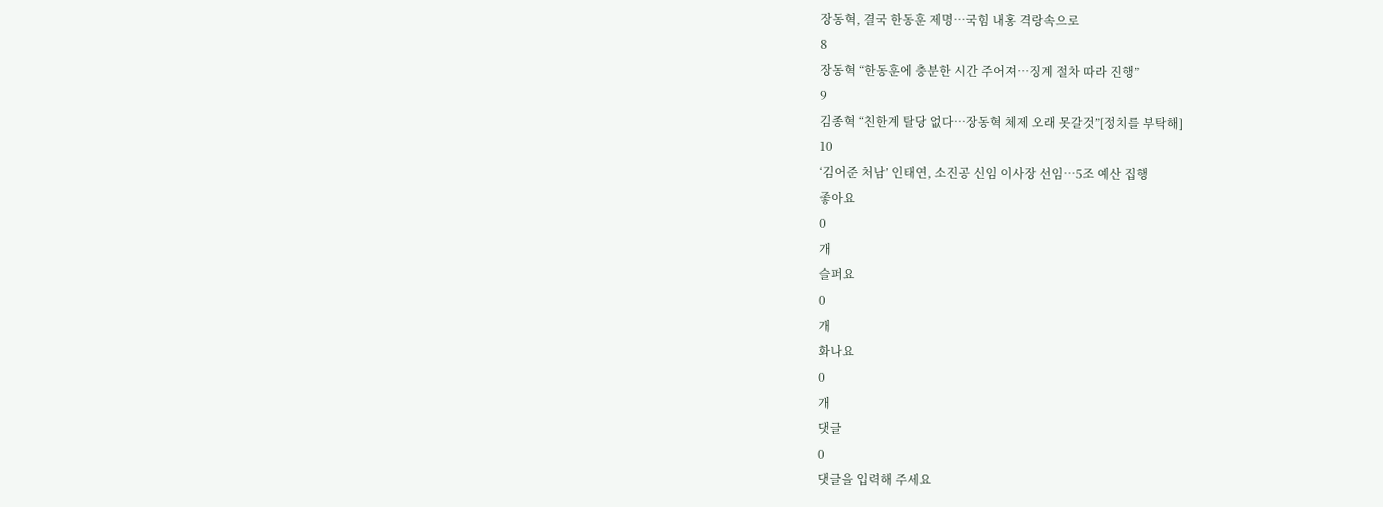장동혁, 결국 한동훈 제명…국힘 내홍 격랑속으로
8
장동혁 “한동훈에 충분한 시간 주어져…징계 절차 따라 진행”
9
김종혁 “친한계 탈당 없다…장동혁 체제 오래 못갈것”[정치를 부탁해]
10
‘김어준 처남’ 인태연, 소진공 신임 이사장 선임…5조 예산 집행
좋아요
0
개
슬퍼요
0
개
화나요
0
개
댓글
0
댓글을 입력해 주세요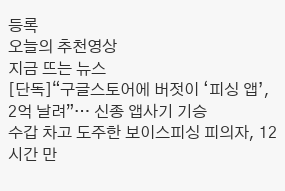등록
오늘의 추천영상
지금 뜨는 뉴스
[단독]“구글스토어에 버젓이 ‘피싱 앱’, 2억 날려”… 신종 앱사기 기승
수갑 차고 도주한 보이스피싱 피의자, 12시간 만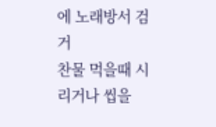에 노래방서 검거
찬물 먹을때 시리거나 씹을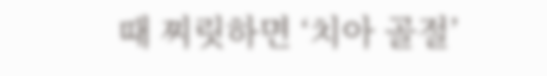때 찌릿하면 ‘치아 골절’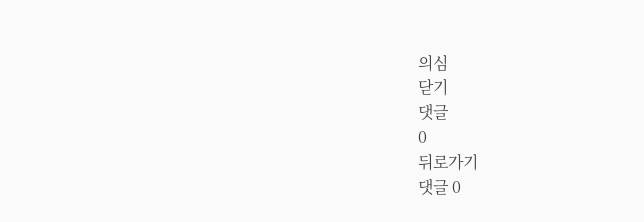의심
닫기
댓글
0
뒤로가기
댓글 0